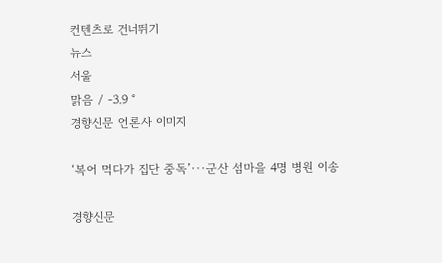컨텐츠로 건너뛰기
뉴스
서울
맑음 / -3.9 °
경향신문 언론사 이미지

‘복어 먹다가 집단 중독’···군산 섬마을 4명 병원 이송

경향신문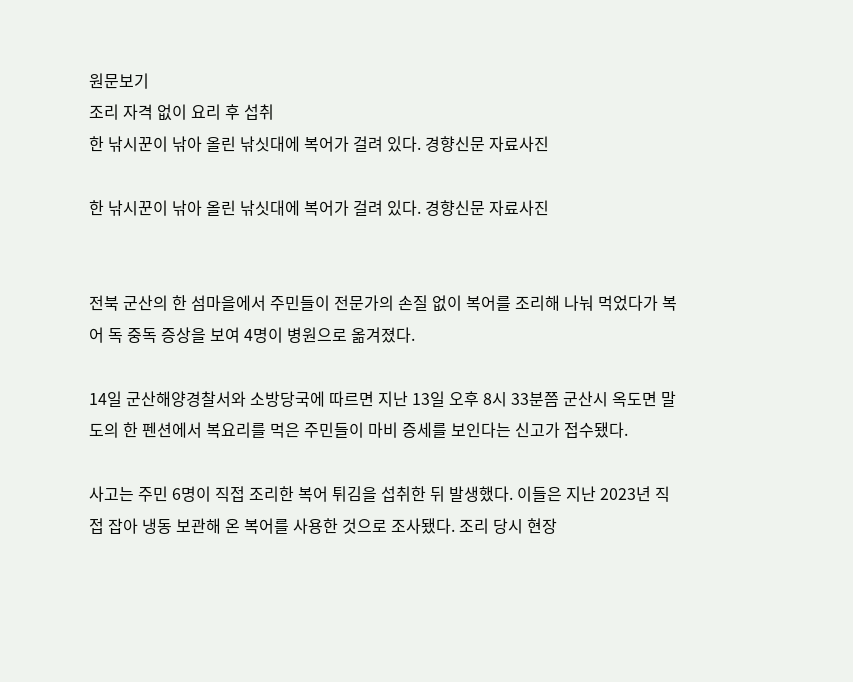원문보기
조리 자격 없이 요리 후 섭취
한 낚시꾼이 낚아 올린 낚싯대에 복어가 걸려 있다. 경향신문 자료사진

한 낚시꾼이 낚아 올린 낚싯대에 복어가 걸려 있다. 경향신문 자료사진


전북 군산의 한 섬마을에서 주민들이 전문가의 손질 없이 복어를 조리해 나눠 먹었다가 복어 독 중독 증상을 보여 4명이 병원으로 옮겨졌다.

14일 군산해양경찰서와 소방당국에 따르면 지난 13일 오후 8시 33분쯤 군산시 옥도면 말도의 한 펜션에서 복요리를 먹은 주민들이 마비 증세를 보인다는 신고가 접수됐다.

사고는 주민 6명이 직접 조리한 복어 튀김을 섭취한 뒤 발생했다. 이들은 지난 2023년 직접 잡아 냉동 보관해 온 복어를 사용한 것으로 조사됐다. 조리 당시 현장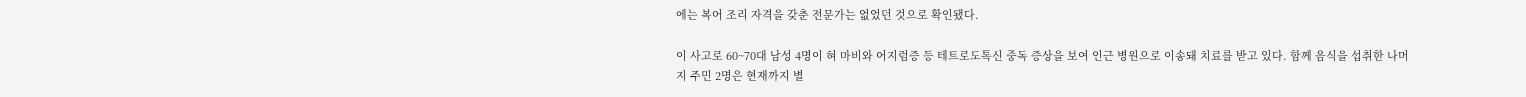에는 복어 조리 자격을 갖춘 전문가는 없었던 것으로 확인됐다.

이 사고로 60~70대 남성 4명이 혀 마비와 어지럼증 등 테트로도톡신 중독 증상을 보여 인근 병원으로 이송돼 치료를 받고 있다. 함께 음식을 섭취한 나머지 주민 2명은 현재까지 별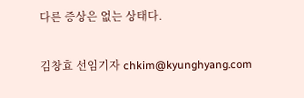다른 증상은 없는 상태다.

김창효 선임기자 chkim@kyunghyang.com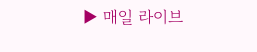▶ 매일 라이브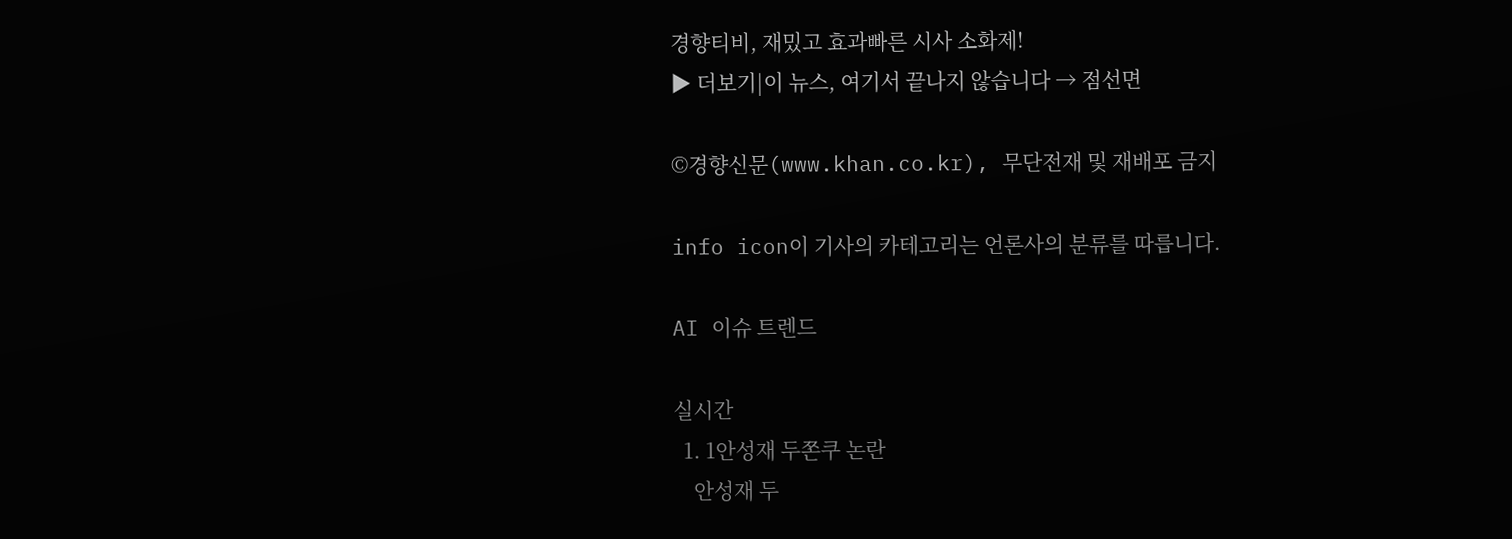경향티비, 재밌고 효과빠른 시사 소화제!
▶ 더보기|이 뉴스, 여기서 끝나지 않습니다 → 점선면

©경향신문(www.khan.co.kr), 무단전재 및 재배포 금지

info icon이 기사의 카테고리는 언론사의 분류를 따릅니다.

AI 이슈 트렌드

실시간
  1. 1안성재 두쫀쿠 논란
    안성재 두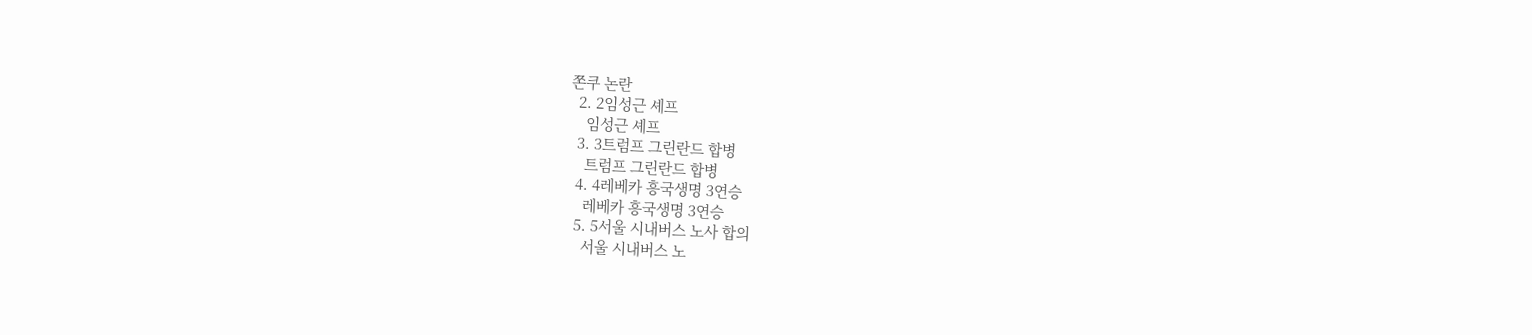쫀쿠 논란
  2. 2임성근 셰프
    임성근 셰프
  3. 3트럼프 그린란드 합병
    트럼프 그린란드 합병
  4. 4레베카 흥국생명 3연승
    레베카 흥국생명 3연승
  5. 5서울 시내버스 노사 합의
    서울 시내버스 노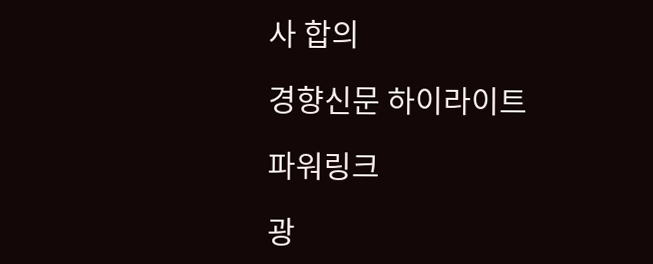사 합의

경향신문 하이라이트

파워링크

광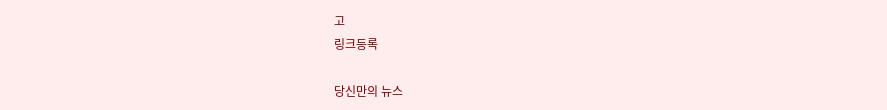고
링크등록

당신만의 뉴스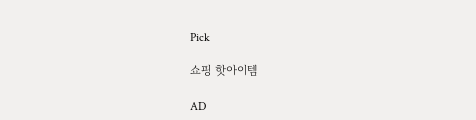Pick

쇼핑 핫아이템

AD